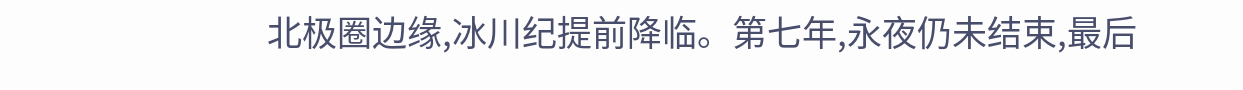北极圈边缘,冰川纪提前降临。第七年,永夜仍未结束,最后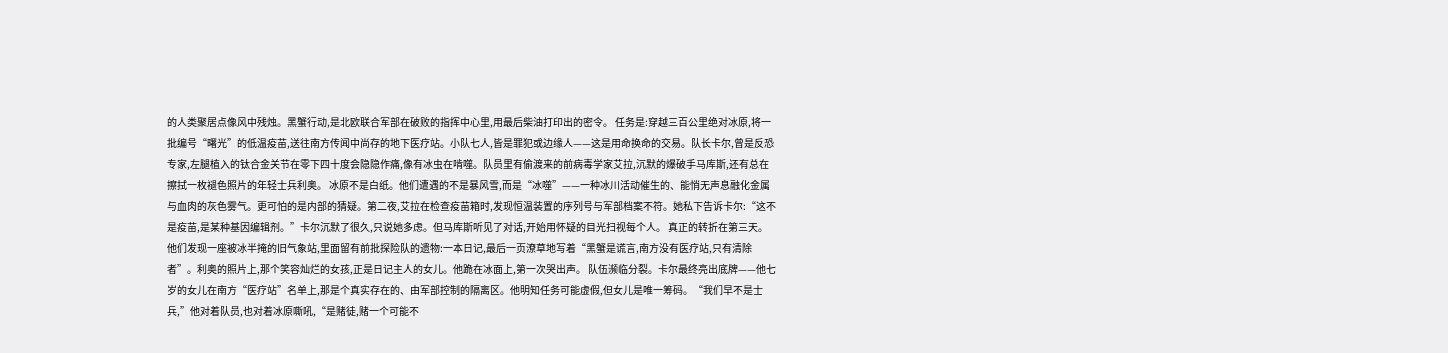的人类聚居点像风中残烛。黑蟹行动,是北欧联合军部在破败的指挥中心里,用最后柴油打印出的密令。 任务是:穿越三百公里绝对冰原,将一批编号“曙光”的低温疫苗,送往南方传闻中尚存的地下医疗站。小队七人,皆是罪犯或边缘人——这是用命换命的交易。队长卡尔,曾是反恐专家,左腿植入的钛合金关节在零下四十度会隐隐作痛,像有冰虫在啃噬。队员里有偷渡来的前病毒学家艾拉,沉默的爆破手马库斯,还有总在擦拭一枚褪色照片的年轻士兵利奥。 冰原不是白纸。他们遭遇的不是暴风雪,而是“冰噬”——一种冰川活动催生的、能悄无声息融化金属与血肉的灰色雾气。更可怕的是内部的猜疑。第二夜,艾拉在检查疫苗箱时,发现恒温装置的序列号与军部档案不符。她私下告诉卡尔:“这不是疫苗,是某种基因编辑剂。”卡尔沉默了很久,只说她多虑。但马库斯听见了对话,开始用怀疑的目光扫视每个人。 真正的转折在第三天。他们发现一座被冰半掩的旧气象站,里面留有前批探险队的遗物:一本日记,最后一页潦草地写着“黑蟹是谎言,南方没有医疗站,只有清除者”。利奥的照片上,那个笑容灿烂的女孩,正是日记主人的女儿。他跪在冰面上,第一次哭出声。 队伍濒临分裂。卡尔最终亮出底牌——他七岁的女儿在南方“医疗站”名单上,那是个真实存在的、由军部控制的隔离区。他明知任务可能虚假,但女儿是唯一筹码。“我们早不是士兵,”他对着队员,也对着冰原嘶吼,“是赌徒,赌一个可能不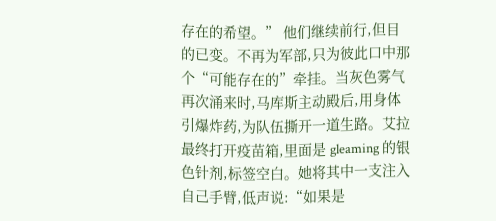存在的希望。” 他们继续前行,但目的已变。不再为军部,只为彼此口中那个“可能存在的”牵挂。当灰色雾气再次涌来时,马库斯主动殿后,用身体引爆炸药,为队伍撕开一道生路。艾拉最终打开疫苗箱,里面是 gleaming 的银色针剂,标签空白。她将其中一支注入自己手臂,低声说:“如果是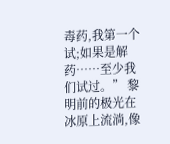毒药,我第一个试;如果是解药……至少我们试过。” 黎明前的极光在冰原上流淌,像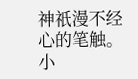神祇漫不经心的笔触。小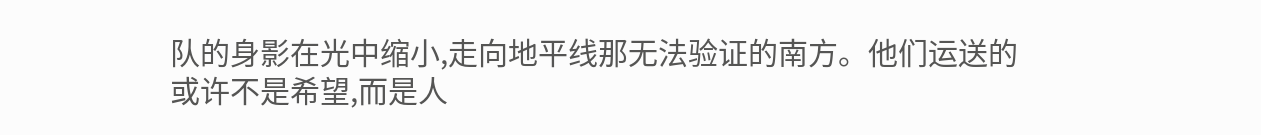队的身影在光中缩小,走向地平线那无法验证的南方。他们运送的或许不是希望,而是人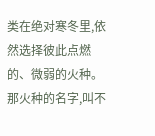类在绝对寒冬里,依然选择彼此点燃的、微弱的火种。那火种的名字,叫不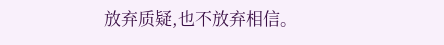放弃质疑,也不放弃相信。